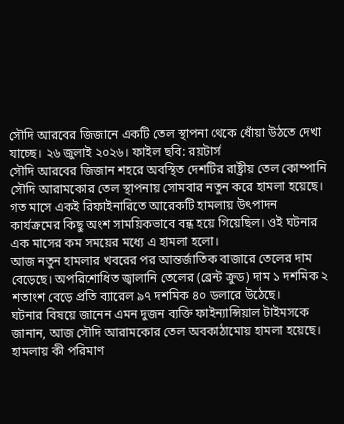সৌদি আরবের জিজানে একটি তেল স্থাপনা থেকে ধোঁয়া উঠতে দেখা যাচ্ছে। ২৬ জুলাই ২০২৬। ফাইল ছবি: রয়টার্স
সৌদি আরবের জিজান শহরে অবস্থিত দেশটির রাষ্ট্রীয় তেল কোম্পানি সৌদি আরামকোর তেল স্থাপনায় সোমবার নতুন করে হামলা হয়েছে। গত মাসে একই রিফাইনারিতে আরেকটি হামলায় উৎপাদন কার্যক্রমের কিছু অংশ সাময়িকভাবে বন্ধ হয়ে গিয়েছিল। ওই ঘটনার এক মাসের কম সময়ের মধ্যে এ হামলা হলো।
আজ নতুন হামলার খবরের পর আন্তর্জাতিক বাজারে তেলের দাম বেড়েছে। অপরিশোধিত জ্বালানি তেলের (ব্রেন্ট ক্রুড) দাম ১ দশমিক ২ শতাংশ বেড়ে প্রতি ব্যারেল ৯৭ দশমিক ৪০ ডলারে উঠেছে।
ঘটনার বিষয়ে জানেন এমন দুজন ব্যক্তি ফাইন্যান্সিয়াল টাইমসকে জানান, আজ সৌদি আরামকোর তেল অবকাঠামোয় হামলা হয়েছে। হামলায় কী পরিমাণ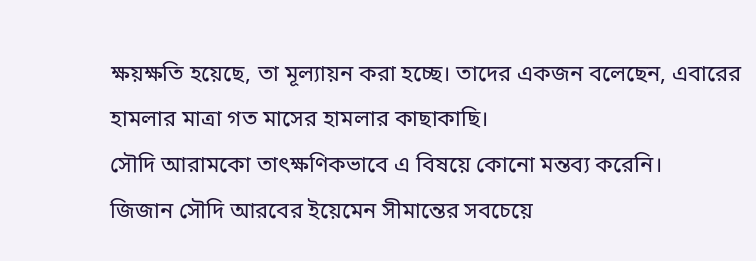ক্ষয়ক্ষতি হয়েছে, তা মূল্যায়ন করা হচ্ছে। তাদের একজন বলেছেন, এবারের হামলার মাত্রা গত মাসের হামলার কাছাকাছি।
সৌদি আরামকো তাৎক্ষণিকভাবে এ বিষয়ে কোনো মন্তব্য করেনি।
জিজান সৌদি আরবের ইয়েমেন সীমান্তের সবচেয়ে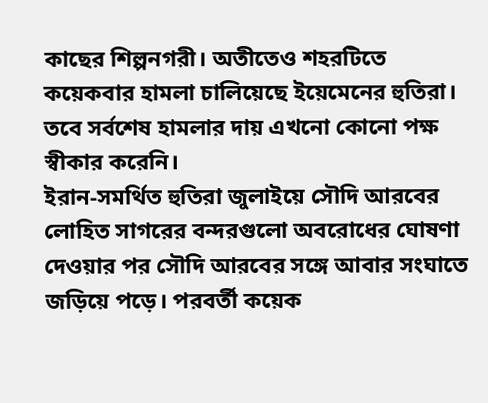কাছের শিল্পনগরী। অতীতেও শহরটিতে কয়েকবার হামলা চালিয়েছে ইয়েমেনের হুতিরা। তবে সর্বশেষ হামলার দায় এখনো কোনো পক্ষ স্বীকার করেনি।
ইরান-সমর্থিত হুতিরা জুলাইয়ে সৌদি আরবের লোহিত সাগরের বন্দরগুলো অবরোধের ঘোষণা দেওয়ার পর সৌদি আরবের সঙ্গে আবার সংঘাতে জড়িয়ে পড়ে। পরবর্তী কয়েক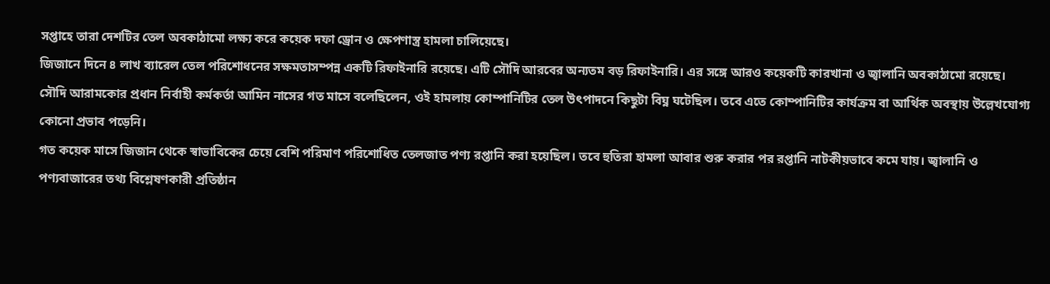সপ্তাহে তারা দেশটির তেল অবকাঠামো লক্ষ্য করে কয়েক দফা ড্রোন ও ক্ষেপণাস্ত্র হামলা চালিয়েছে।
জিজানে দিনে ৪ লাখ ব্যারেল তেল পরিশোধনের সক্ষমতাসম্পন্ন একটি রিফাইনারি রয়েছে। এটি সৌদি আরবের অন্যতম বড় রিফাইনারি। এর সঙ্গে আরও কয়েকটি কারখানা ও জ্বালানি অবকাঠামো রয়েছে।
সৌদি আরামকোর প্রধান নির্বাহী কর্মকর্তা আমিন নাসের গত মাসে বলেছিলেন, ওই হামলায় কোম্পানিটির তেল উৎপাদনে কিছুটা বিঘ্ন ঘটেছিল। তবে এতে কোম্পানিটির কার্যক্রম বা আর্থিক অবস্থায় উল্লেখযোগ্য কোনো প্রভাব পড়েনি।
গত কয়েক মাসে জিজান থেকে স্বাভাবিকের চেয়ে বেশি পরিমাণ পরিশোধিত তেলজাত পণ্য রপ্তানি করা হয়েছিল। তবে হুতিরা হামলা আবার শুরু করার পর রপ্তানি নাটকীয়ভাবে কমে যায়। জ্বালানি ও পণ্যবাজারের তথ্য বিশ্লেষণকারী প্রতিষ্ঠান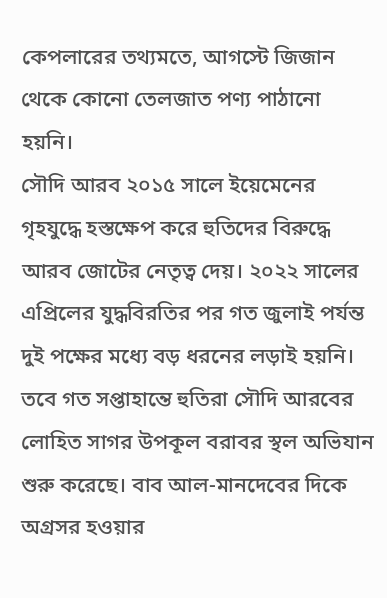কেপলারের তথ্যমতে, আগস্টে জিজান থেকে কোনো তেলজাত পণ্য পাঠানো হয়নি।
সৌদি আরব ২০১৫ সালে ইয়েমেনের গৃহযুদ্ধে হস্তক্ষেপ করে হুতিদের বিরুদ্ধে আরব জোটের নেতৃত্ব দেয়। ২০২২ সালের এপ্রিলের যুদ্ধবিরতির পর গত জুলাই পর্যন্ত দুই পক্ষের মধ্যে বড় ধরনের লড়াই হয়নি।
তবে গত সপ্তাহান্তে হুতিরা সৌদি আরবের লোহিত সাগর উপকূল বরাবর স্থল অভিযান শুরু করেছে। বাব আল-মানদেবের দিকে অগ্রসর হওয়ার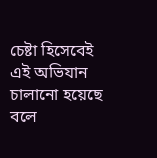চেষ্টা হিসেবেই এই অভিযান চালানো হয়েছে বলে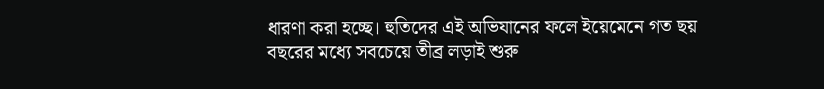ধারণা করা হচ্ছে। হুতিদের এই অভিযানের ফলে ইয়েমেনে গত ছয় বছরের মধ্যে সবচেয়ে তীব্র লড়াই শুরু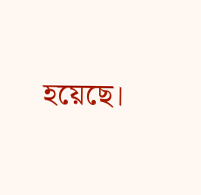হয়েছে।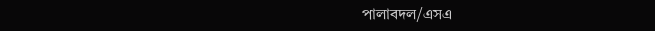পালাবদল/এসএ